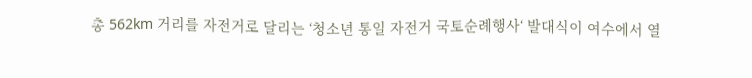총 562km 거리를 자전거로 달리는 ‘청소년 통일 자전거 국토순례행사‘ 발대식이 여수에서 열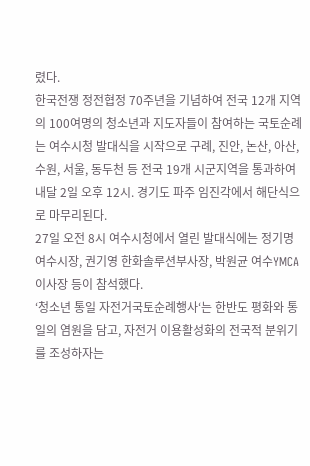렸다.
한국전쟁 정전협정 70주년을 기념하여 전국 12개 지역의 100여명의 청소년과 지도자들이 참여하는 국토순례는 여수시청 발대식을 시작으로 구례, 진안, 논산, 아산, 수원, 서울, 동두천 등 전국 19개 시군지역을 통과하여 내달 2일 오후 12시. 경기도 파주 임진각에서 해단식으로 마무리된다.
27일 오전 8시 여수시청에서 열린 발대식에는 정기명 여수시장, 권기영 한화솔루션부사장, 박원균 여수YMCA 이사장 등이 참석했다.
‘청소년 통일 자전거국토순례행사‘는 한반도 평화와 통일의 염원을 담고, 자전거 이용활성화의 전국적 분위기를 조성하자는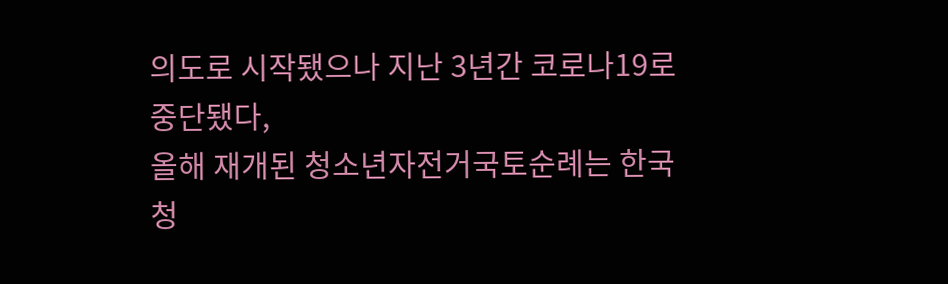의도로 시작됐으나 지난 3년간 코로나19로 중단됐다,
올해 재개된 청소년자전거국토순례는 한국청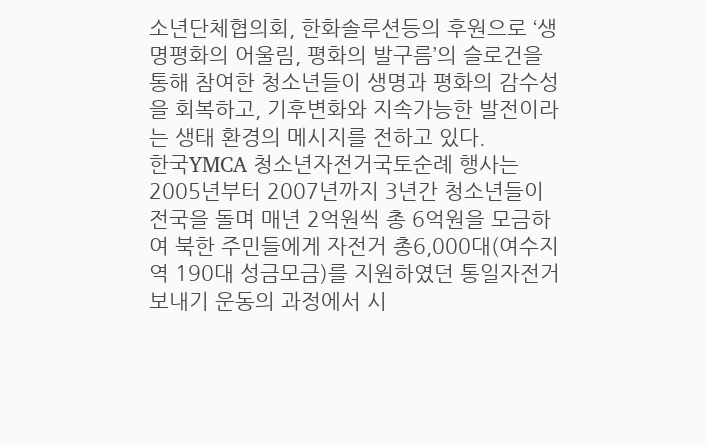소년단체협의회, 한화솔루션등의 후원으로 ‘생명평화의 어울림, 평화의 발구름’의 슬로건을 통해 참여한 청소년들이 생명과 평화의 감수성을 회복하고, 기후변화와 지속가능한 발전이라는 생태 환경의 메시지를 전하고 있다.
한국YMCA 청소년자전거국토순례 행사는 2005년부터 2007년까지 3년간 청소년들이 전국을 돌며 매년 2억원씩 총 6억원을 모금하여 북한 주민들에게 자전거 총6,000대(여수지역 190대 성금모금)를 지원하였던 통일자전거보내기 운동의 과정에서 시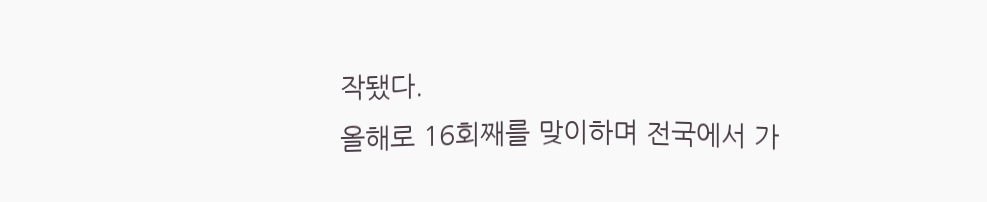작됐다.
올해로 16회째를 맞이하며 전국에서 가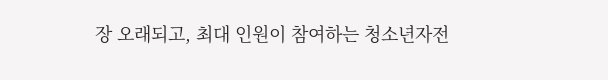장 오래되고, 최대 인원이 참여하는 청소년자전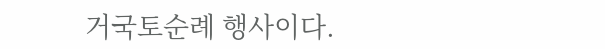거국토순례 행사이다.